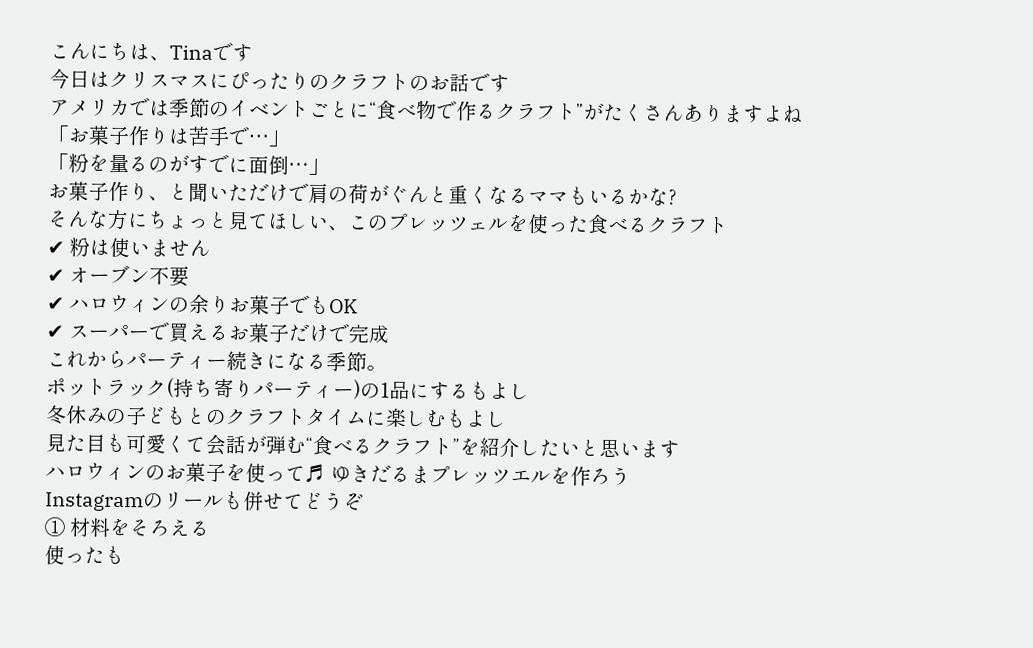こんにちは、Tinaです
今日はクリスマスにぴったりのクラフトのお話です
アメリカでは季節のイベントごとに“食べ物で作るクラフト”がたくさんありますよね
「お菓子作りは苦手で…」
「粉を量るのがすでに面倒…」
お菓子作り、と聞いただけで肩の荷がぐんと重くなるママもいるかな?
そんな方にちょっと見てほしい、このプレッツェルを使った食べるクラフト
✔ 粉は使いません
✔ オーブン不要
✔ ハロウィンの余りお菓子でもOK
✔ スーパーで買えるお菓子だけで完成
これからパーティー続きになる季節。
ポットラック(持ち寄りパーティー)の1品にするもよし
冬休みの子どもとのクラフトタイムに楽しむもよし
見た目も可愛くて会話が弾む“食べるクラフト”を紹介したいと思います
ハロウィンのお菓子を使って♬ ゆきだるまプレッツエルを作ろう
Instagramのリールも併せてどうぞ
① 材料をそろえる
使ったも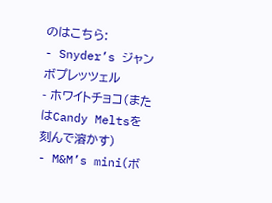のはこちら:
- Snyder’s ジャンボプレッツェル
- ホワイトチョコ(またはCandy Meltsを刻んで溶かす)
- M&M’s mini(ボ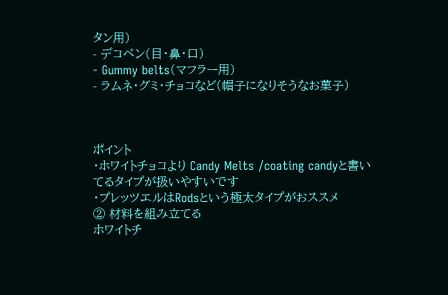タン用)
- デコペン(目・鼻・口)
- Gummy belts(マフラー用)
- ラムネ・グミ・チョコなど(帽子になりそうなお菓子)



ポイント
・ホワイトチョコより Candy Melts /coating candyと書いてるタイプが扱いやすいです
・プレッツエルはRodsという極太タイプがおススメ
② 材料を組み立てる
ホワイトチ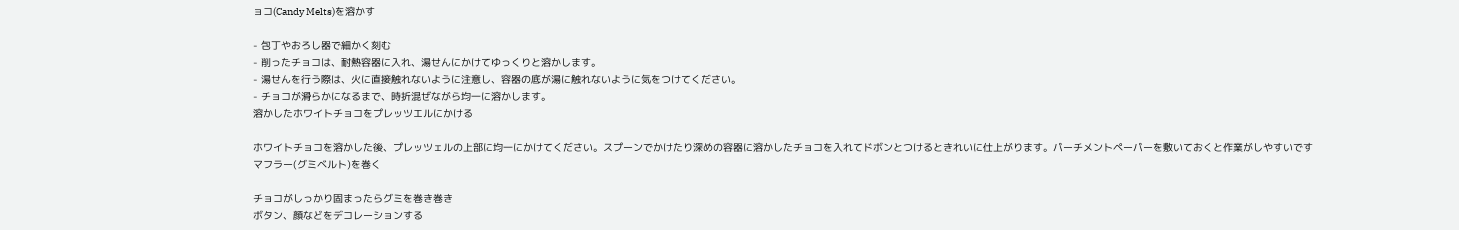ョコ(Candy Melts)を溶かす

- 包丁やおろし器で細かく刻む
- 削ったチョコは、耐熱容器に入れ、湯せんにかけてゆっくりと溶かします。
- 湯せんを行う際は、火に直接触れないように注意し、容器の底が湯に触れないように気をつけてください。
- チョコが滑らかになるまで、時折混ぜながら均一に溶かします。
溶かしたホワイトチョコをプレッツエルにかける

ホワイトチョコを溶かした後、プレッツェルの上部に均一にかけてください。スプーンでかけたり深めの容器に溶かしたチョコを入れてドボンとつけるときれいに仕上がります。パーチメントペーパーを敷いておくと作業がしやすいです
マフラー(グミベルト)を巻く

チョコがしっかり固まったらグミを巻き巻き
ボタン、顔などをデコレーションする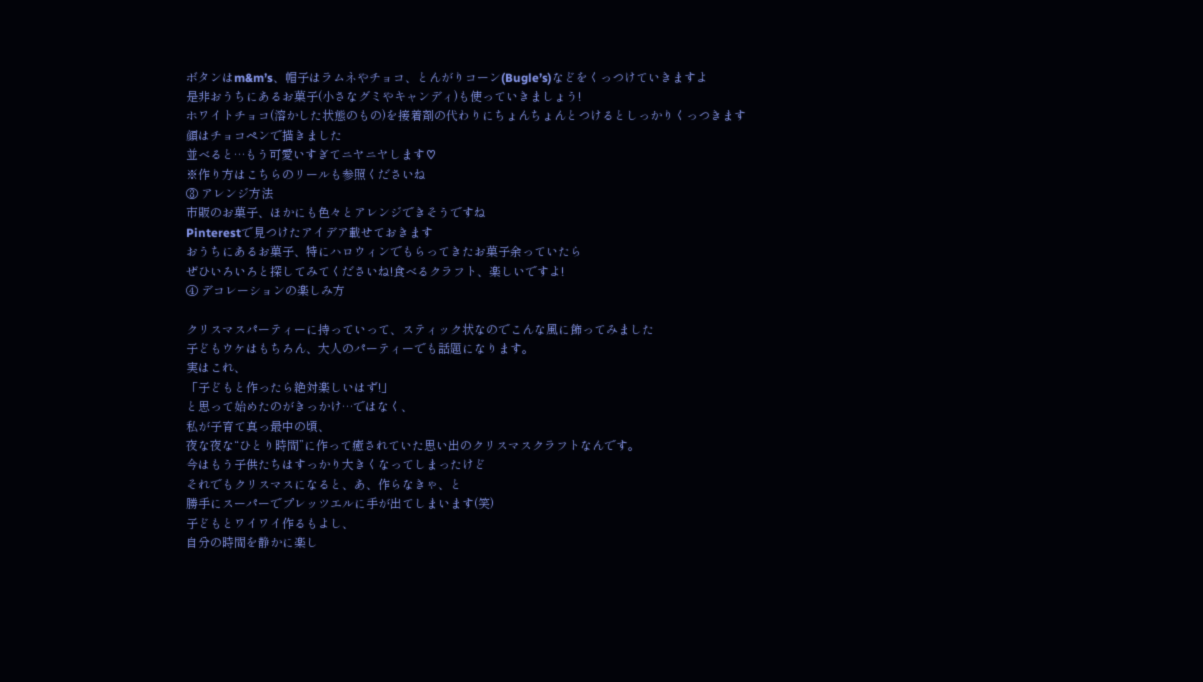ボタンはm&m’s、帽子はラムネやチョコ、とんがりコーン(Bugle’s)などをくっつけていきますよ
是非おうちにあるお菓子(小さなグミやキャンディ)も使っていきましょう!
ホワイトチョコ(溶かした状態のもの)を接着剤の代わりにちょんちょんとつけるとしっかりくっつきます
顔はチョコペンで描きました
並べると…もう可愛いすぎてニヤニヤします♡
※作り方はこちらのリールも参照くださいね
③ アレンジ方法
市販のお菓子、ほかにも色々とアレンジできそうですね
Pinterestで見つけたアイデア載せておきます
おうちにあるお菓子、特にハロウィンでもらってきたお菓子余っていたら
ぜひいろいろと探してみてくださいね!食べるクラフト、楽しいですよ!
④ デコレーションの楽しみ方

クリスマスパーティーに持っていって、スティック状なのでこんな風に飾ってみました
子どもウケはもちろん、大人のパーティーでも話題になります。
実はこれ、
「子どもと作ったら絶対楽しいはず!」
と思って始めたのがきっかけ…ではなく、
私が子育て真っ最中の頃、
夜な夜な“ひとり時間”に作って癒されていた思い出のクリスマスクラフトなんです。
今はもう子供たちはすっかり大きくなってしまったけど
それでもクリスマスになると、あ、作らなきゃ、と
勝手にスーパーでプレッツエルに手が出てしまいます(笑)
子どもとワイワイ作るもよし、
自分の時間を静かに楽し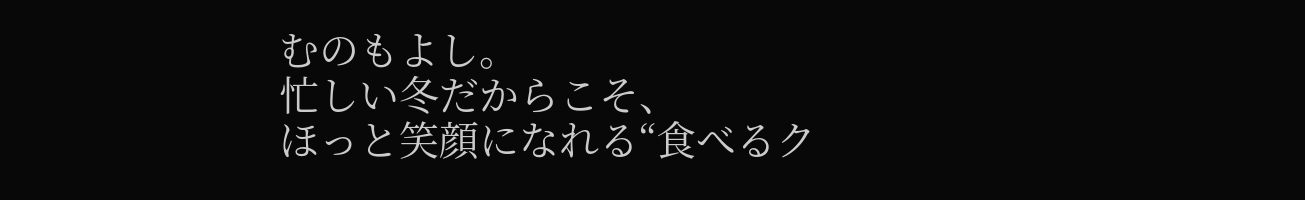むのもよし。
忙しい冬だからこそ、
ほっと笑顔になれる“食べるク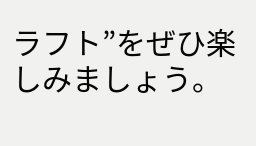ラフト”をぜひ楽しみましょう。